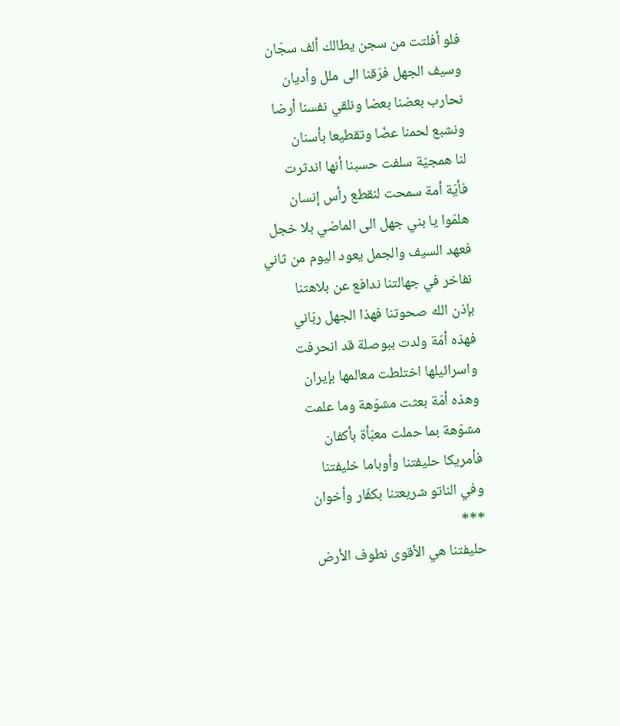فلو أفلتت من سجن يطالك ألف سجّان
وسيف الجهل فرّقنا الى ملل وأديان
نحارب بعضنا بعضا ونلقي نفسنا أرضا
ونشبع لحمنا عضّا وتقطيعا بأسنان
لنا همجيّة سلفت حسبنا أنها اندثرت
فأيّة أمة سمحت لنقطع رأس إنسان
هلمّوا يا بني جهل الى الماضي بلا خجل
فعهد السيف والجمل يعود اليوم من ثاني
نفاخر في جهالتنا ندافع عن بلاهتنا
بإذن الله صحوتنا فهذا الجهل ربّاني
فهذه أمّة ولدت ببوصلة قد انحرفت
واسرائيلها اختلطت معالمها بإيران
وهذه أمّة بعثت مشوّهة وما علمت
مشوّهة بما حملت معبّأة بأكفان
فأمريكا حليفتنا وأوباما خليفتنا
وفي الناتو شريعتنا بكفّار وأخوان
***
حليفتنا هي الأقوى نطوف الأرض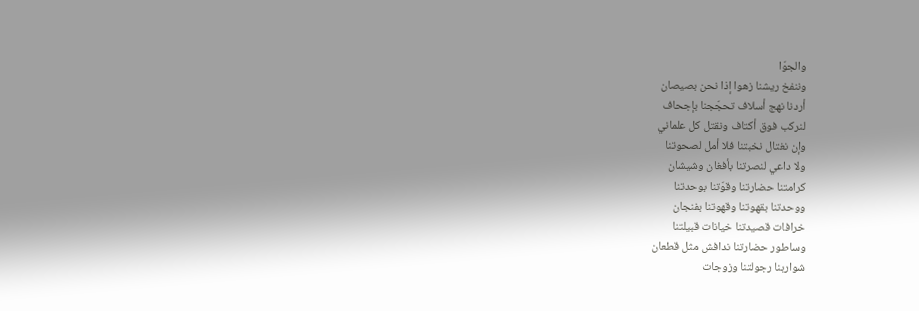والجوّا
وننفخ ريشنا زهوا إذا نحن بصيصان
أردنا نهج أسلاف تحجّجنا بإجحاف
لنركب فوق أكتاف ونقتل كل علماني
وإن نغتال نخبتنا فلا أمل لصحوتنا
ولا داعي لنصرتنا بأفغان وشيشان
كرامتنا حضارتنا وقوّتنا بوحدتنا
ووحدتنا بقهوتنا وقهوتنا بفنجان
خرافات قصيدتنا خيانات قبيلتنا
وساطور حضارتنا ندافش مثل قطعان
شواربنا رجولتنا وزوجات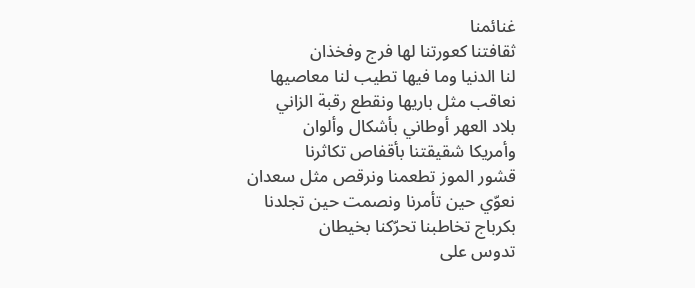غنائمنا
ثقافتنا كعورتنا لها فرج وفخذان
لنا الدنيا وما فيها تطيب لنا معاصيها
نعاقب مثل باريها ونقطع رقبة الزاني
بلاد العهر أوطاني بأشكال وألوان
وأمريكا شقيقتنا بأقفاص تكاثرنا
قشور الموز تطعمنا ونرقص مثل سعدان
نعوّي حين تأمرنا ونصمت حين تجلدنا
بكرباج تخاطبنا تحرّكنا بخيطان
تدوس على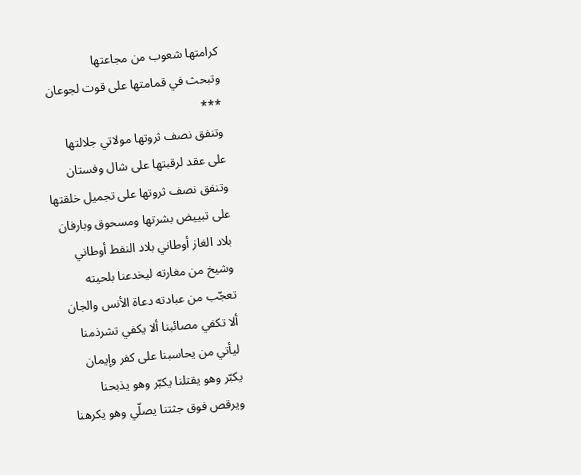كرامتها شعوب من مجاعتها
وتبحث في قمامتها على قوت لجوعان
***
وتنفق نصف ثروتها مولاتي جلالتها
على عقد لرقبتها على شال وفستان
وتنفق نصف ثروتها على تجميل خلقتها
على تبييض بشرتها ومسحوق وبارفان
بلاد الغاز أوطاني بلاد النفط أوطاني
وشيخ من مغارته ليخدعنا بلحيته
تعجّب من عبادته دعاة الأنس والجان
ألا تكفي مصائبنا ألا يكفي تشرذمنا
ليأتي من يحاسبنا على كفر وإيمان
يكبّر وهو يقتلنا يكبّر وهو يذبحنا
ويرقص فوق جثتنا يصلّي وهو يكرهنا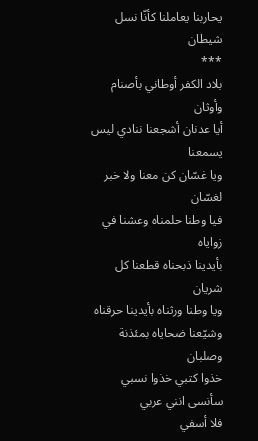يحاربنا يعاملنا كأنّا نسل شيطان
***
بلاد الكفر أوطاني بأصنام وأوثان
أيا عدنان أشجعنا ننادي ليس يسمعنا
ويا غسّان كن معنا ولا خبر لغسّان
فيا وطنا حلمناه وعشنا في زواياه
بأيدينا ذبحناه قطعنا كل شريان
ويا وطنا ورثناه بأيدينا حرقناه
وشيّعنا ضحاياه بمئذنة وصلبان
خذوا كتبي خذوا نسبي سأنسى انني عربي
فلا أسفي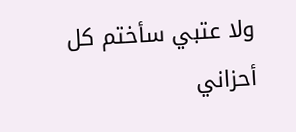ولا عتبي سأختم كل أحزاني